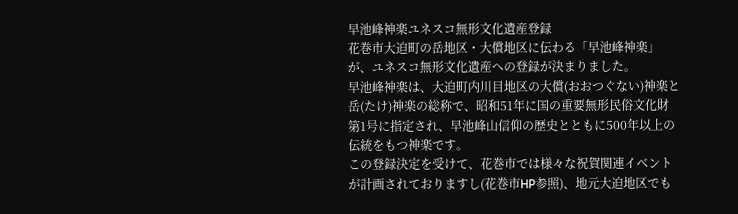早池峰神楽ユネスコ無形文化遺産登録
花巻市大迫町の岳地区・大償地区に伝わる「早池峰神楽」が、ユネスコ無形文化遺産への登録が決まりました。
早池峰神楽は、大迫町内川目地区の大償(おおつぐない)神楽と岳(たけ)神楽の総称で、昭和51年に国の重要無形民俗文化財第1号に指定され、早池峰山信仰の歴史とともに500年以上の伝統をもつ神楽です。
この登録決定を受けて、花巻市では様々な祝賀関連イベントが計画されておりますし(花巻市HP参照)、地元大迫地区でも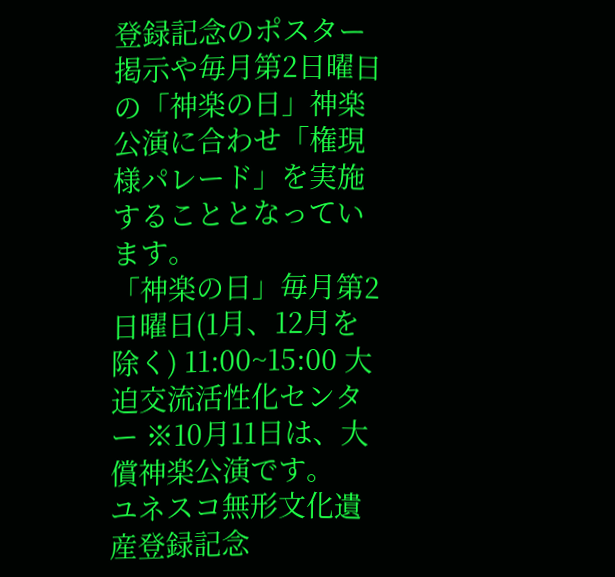登録記念のポスター掲示や毎月第2日曜日の「神楽の日」神楽公演に合わせ「権現様パレード」を実施することとなっています。
「神楽の日」毎月第2日曜日(1月、12月を除く) 11:00~15:00 大迫交流活性化センター ※10月11日は、大償神楽公演です。
ユネスコ無形文化遺産登録記念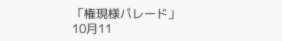「権現様パレード」
10月11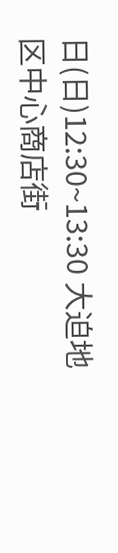日(日)12:30~13:30 大迫地区中心商店街